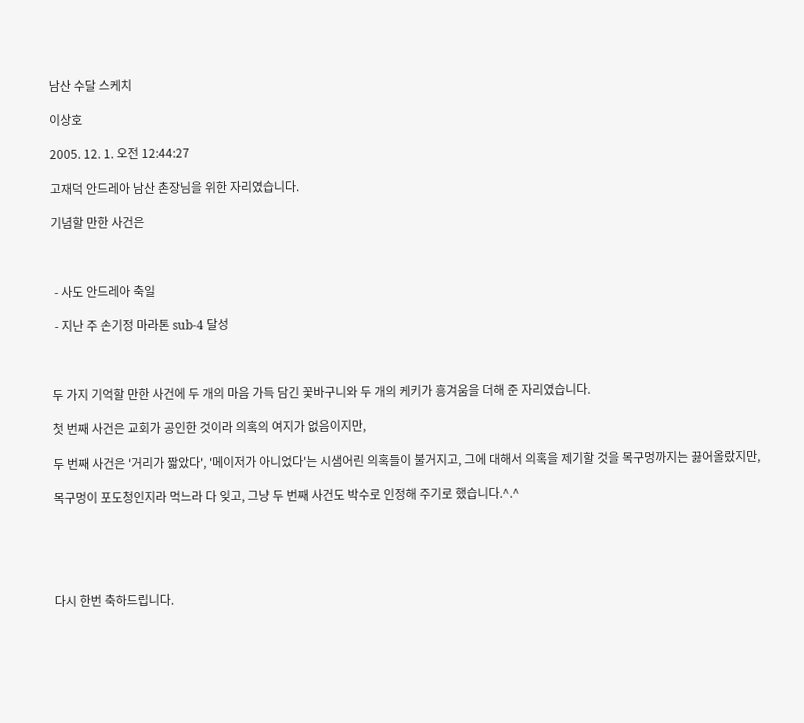남산 수달 스케치

이상호

2005. 12. 1. 오전 12:44:27

고재덕 안드레아 남산 촌장님을 위한 자리였습니다.

기념할 만한 사건은



 - 사도 안드레아 축일

 - 지난 주 손기정 마라톤 sub-4 달성



두 가지 기억할 만한 사건에 두 개의 마음 가득 담긴 꽃바구니와 두 개의 케키가 흥겨움을 더해 준 자리였습니다.

첫 번째 사건은 교회가 공인한 것이라 의혹의 여지가 없음이지만,

두 번째 사건은 '거리가 짧았다', '메이저가 아니었다'는 시샘어린 의혹들이 불거지고, 그에 대해서 의혹을 제기할 것을 목구멍까지는 끓어올랐지만,

목구멍이 포도청인지라 먹느라 다 잊고, 그냥 두 번째 사건도 박수로 인정해 주기로 했습니다.^.^





다시 한번 축하드립니다.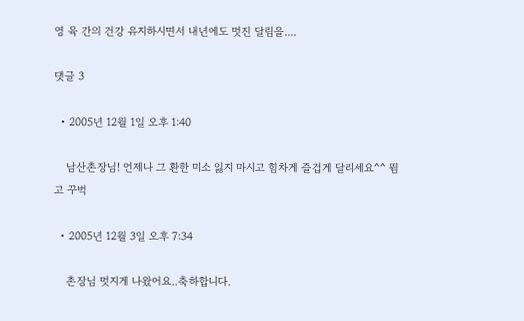영 육 간의 건강 유지하시면서 내년에도 멋진 달림을....

댓글 3

  • 2005년 12월 1일 오후 1:40

    남산촌장님! 언제나 그 환한 미소 잃지 마시고 힘차게 즐겁게 달리세요^^ 뜀고 꾸벅

  • 2005년 12월 3일 오후 7:34

    촌장님 멋지게 나왔어요..축하합니다.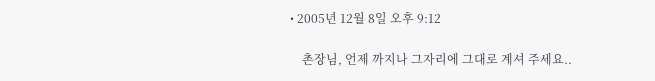• 2005년 12월 8일 오후 9:12

    촌장님, 언제 까지나 그자리에 그대로 계셔 주세요..